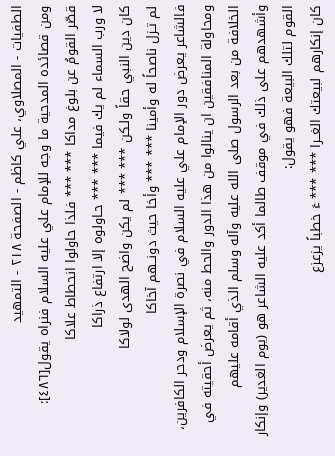الطفيات - المصلاوي، علي كاظم - الصفحة ٢١٨ - التمهيد
ومن قصائده المدحية ما وجه للإمام علي عليه السلام فنراه يقول[٤٨٦]:
قصّر القومُ عن بلوغ مداكا *** *** فلذا حاولوا انحطاط علاكا
لا ورب السماء لم يك فيما *** *** حـاولوه إلا ارتفاع ذراكا
كان دين النبي حقاً ولـكن *** *** لم يكن واضح الهدى لولاكا
لم تـزل ناصحاً له وأمينا *** *** وأخا حيث دونــهم آخاكا
فالشاعر يعرض دور الإمام علي عليه السلام في نصرة الإسلام ودحر الكافرين، ومحاولة المنافقين ان ينالوا من هذا الدور والحط منه، ثم يعرض أحقيته في الخلافة من بعد الرسول صلى الله عليه وآله وسلم الذي أقامه عليهم وأشهدهم على ذلك في موقف طالما أكد عليه الشاعر هو (يوم الغدير) وإنكار القوم لتلك البيعة فهو يقول:
كان إنكارهم لبيعتك الغــرا *** *** ءَ خطباً يزعزع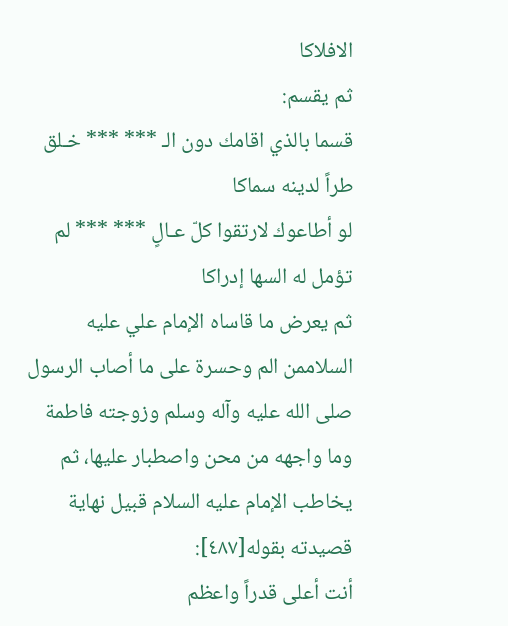الافلاكا
ثم يقسم:
قسما بالذي اقامك دون الـ *** *** خـلق طراً لدينه سماكا
لو أطاعوك لارتقوا كلّ عـالٍ *** *** لم تؤمل له السها إدراكا
ثم يعرض ما قاساه الإمام علي عليه السلاممن الم وحسرة على ما أصاب الرسول صلى الله عليه وآله وسلم وزوجته فاطمة وما واجهه من محن واصطبار عليها، ثم يخاطب الإمام عليه السلام قبيل نهاية قصيدته بقوله[٤٨٧]:
أنت أعلى قدراً واعظم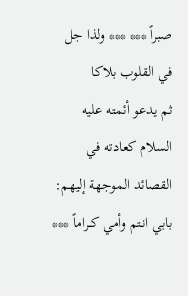صبراً *** *** ولذا جل في القلوب بلاكا
ثم يدعو أئمته عليه السلام كعادته في القصائد الموجهة إليهم:
بابي انـتم وأمي كــراماً ***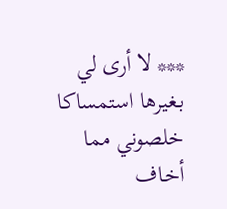*** لا أرى لي بـغيرها استمساكا
خلصوني مما أخـاف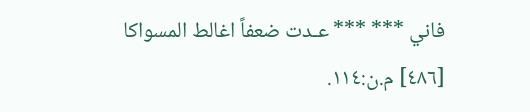فاني *** *** عـدت ضعفاً اغالط المسواكا
[٤٨٦] م.ن:١١٤.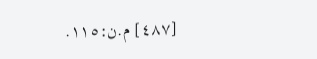[٤٨٧] م.ن:١١٥.